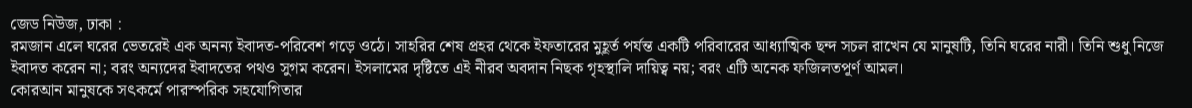জেড নিউজ, ঢাকা :
রমজান এলে ঘরের ভেতরেই এক অনন্য ইবাদত-পরিবেশ গড়ে ওঠে। সাহরির শেষ প্রহর থেকে ইফতারের মুহূর্ত পর্যন্ত একটি পরিবারের আধ্যাত্মিক ছন্দ সচল রাখেন যে মানুষটি, তিনি ঘরের নারী। তিনি শুধু নিজে ইবাদত করেন না; বরং অন্যদের ইবাদতের পথও সুগম করেন। ইসলামের দৃষ্টিতে এই নীরব অবদান নিছক গৃহস্থালি দায়িত্ব নয়; বরং এটি অনেক ফজিলতপূর্ণ আমল।
কোরআন মানুষকে সৎকর্মে পারস্পরিক সহযোগিতার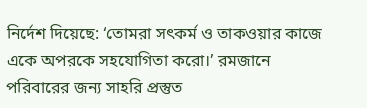নির্দেশ দিয়েছে: ‘তোমরা সৎকর্ম ও তাকওয়ার কাজে একে অপরকে সহযোগিতা করো।’ রমজানে পরিবারের জন্য সাহরি প্রস্তুত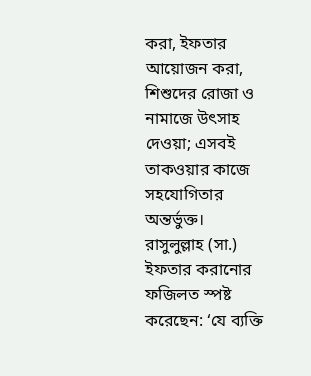করা, ইফতার আয়োজন করা, শিশুদের রোজা ও নামাজে উৎসাহ দেওয়া; এসবই তাকওয়ার কাজে সহযোগিতার অন্তর্ভুক্ত।
রাসুলুল্লাহ (সা.) ইফতার করানোর ফজিলত স্পষ্ট করেছেন: ‘যে ব্যক্তি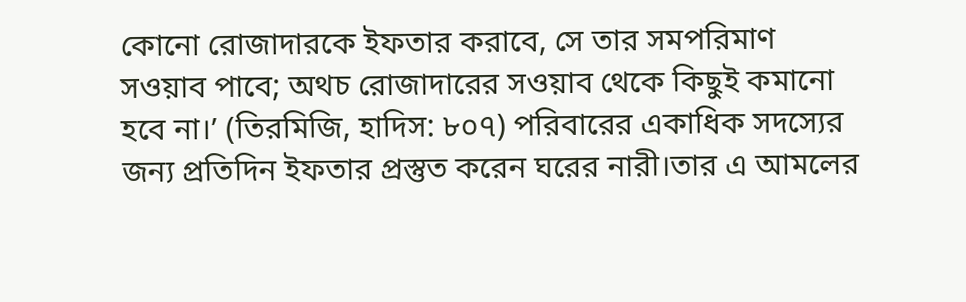কোনো রোজাদারকে ইফতার করাবে, সে তার সমপরিমাণ সওয়াব পাবে; অথচ রোজাদারের সওয়াব থেকে কিছুই কমানো হবে না।’ (তিরমিজি, হাদিস: ৮০৭) পরিবারের একাধিক সদস্যের জন্য প্রতিদিন ইফতার প্রস্তুত করেন ঘরের নারী।তার এ আমলের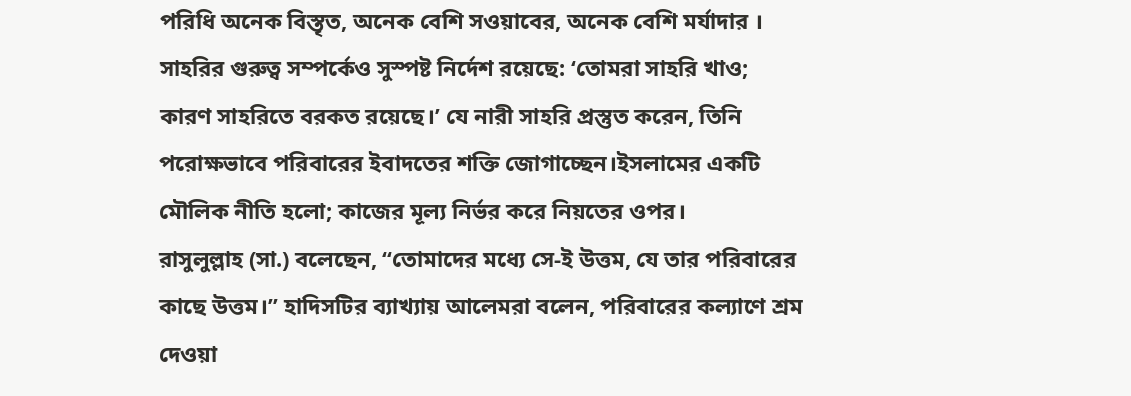পরিধি অনেক বিস্তৃত, অনেক বেশি সওয়াবের, অনেক বেশি মর্যাদার ।
সাহরির গুরুত্ব সম্পর্কেও সুস্পষ্ট নির্দেশ রয়েছে: ‘তোমরা সাহরি খাও; কারণ সাহরিতে বরকত রয়েছে।’ যে নারী সাহরি প্রস্তুত করেন, তিনি পরোক্ষভাবে পরিবারের ইবাদতের শক্তি জোগাচ্ছেন।ইসলামের একটি মৌলিক নীতি হলো; কাজের মূল্য নির্ভর করে নিয়তের ওপর।
রাসুলুল্লাহ (সা.) বলেছেন, “তোমাদের মধ্যে সে-ই উত্তম, যে তার পরিবারের কাছে উত্তম।” হাদিসটির ব্যাখ্যায় আলেমরা বলেন, পরিবারের কল্যাণে শ্রম দেওয়া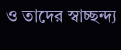ও তাদের স্বাচ্ছন্দ্য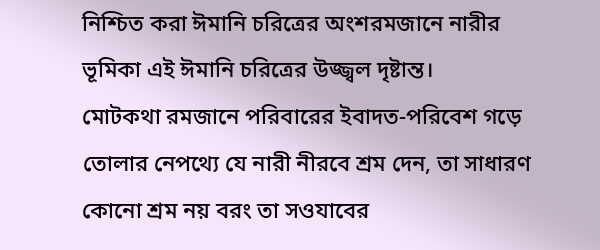নিশ্চিত করা ঈমানি চরিত্রের অংশরমজানে নারীর ভূমিকা এই ঈমানি চরিত্রের উজ্জ্বল দৃষ্টান্ত।
মোটকথা রমজানে পরিবারের ইবাদত-পরিবেশ গড়ে তোলার নেপথ্যে যে নারী নীরবে শ্রম দেন, তা সাধারণ কোনো শ্রম নয় বরং তা সওযাবের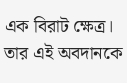এক বিরাট ক্ষেত্র। তার এই অবদানকে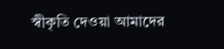স্বীকৃতি দেওয়া আমাদের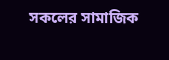সকলের সামাজিক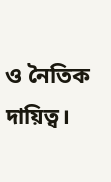ও নৈতিক দায়িত্ব।